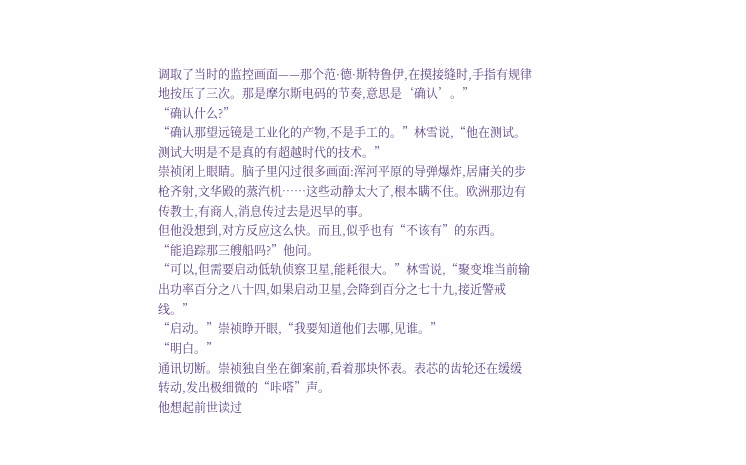调取了当时的监控画面——那个范·德·斯特鲁伊,在摸接缝时,手指有规律地按压了三次。那是摩尔斯电码的节奏,意思是‘确认’。”
“确认什么?”
“确认那望远镜是工业化的产物,不是手工的。”林雪说,“他在测试。测试大明是不是真的有超越时代的技术。”
崇祯闭上眼睛。脑子里闪过很多画面:浑河平原的导弹爆炸,居庸关的步枪齐射,文华殿的蒸汽机……这些动静太大了,根本瞒不住。欧洲那边有传教士,有商人,消息传过去是迟早的事。
但他没想到,对方反应这么快。而且,似乎也有“不该有”的东西。
“能追踪那三艘船吗?”他问。
“可以,但需要启动低轨侦察卫星,能耗很大。”林雪说,“聚变堆当前输出功率百分之八十四,如果启动卫星,会降到百分之七十九,接近警戒线。”
“启动。”崇祯睁开眼,“我要知道他们去哪,见谁。”
“明白。”
通讯切断。崇祯独自坐在御案前,看着那块怀表。表芯的齿轮还在缓缓转动,发出极细微的“咔嗒”声。
他想起前世读过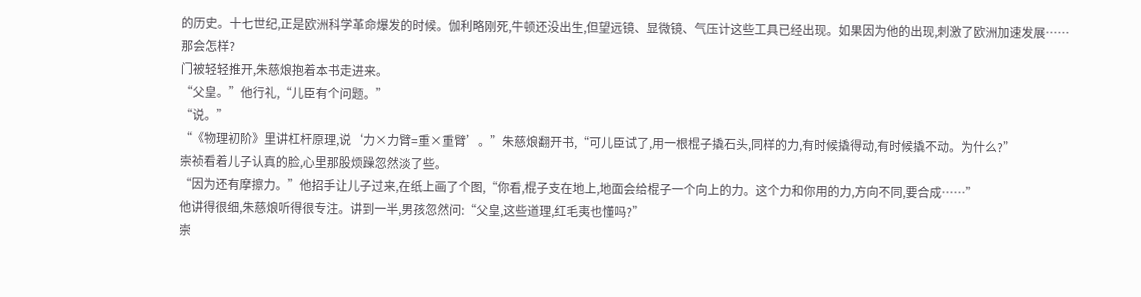的历史。十七世纪,正是欧洲科学革命爆发的时候。伽利略刚死,牛顿还没出生,但望远镜、显微镜、气压计这些工具已经出现。如果因为他的出现,刺激了欧洲加速发展……
那会怎样?
门被轻轻推开,朱慈烺抱着本书走进来。
“父皇。”他行礼,“儿臣有个问题。”
“说。”
“《物理初阶》里讲杠杆原理,说‘力×力臂=重×重臂’。”朱慈烺翻开书,“可儿臣试了,用一根棍子撬石头,同样的力,有时候撬得动,有时候撬不动。为什么?”
崇祯看着儿子认真的脸,心里那股烦躁忽然淡了些。
“因为还有摩擦力。”他招手让儿子过来,在纸上画了个图,“你看,棍子支在地上,地面会给棍子一个向上的力。这个力和你用的力,方向不同,要合成……”
他讲得很细,朱慈烺听得很专注。讲到一半,男孩忽然问:“父皇,这些道理,红毛夷也懂吗?”
崇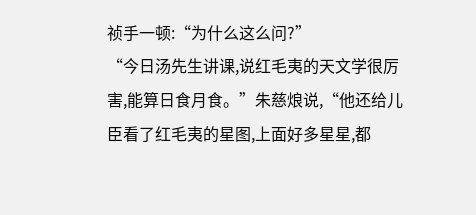祯手一顿:“为什么这么问?”
“今日汤先生讲课,说红毛夷的天文学很厉害,能算日食月食。”朱慈烺说,“他还给儿臣看了红毛夷的星图,上面好多星星,都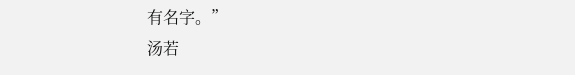有名字。”
汤若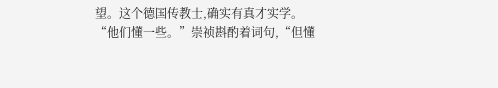望。这个德国传教士,确实有真才实学。
“他们懂一些。”崇祯斟酌着词句,“但懂